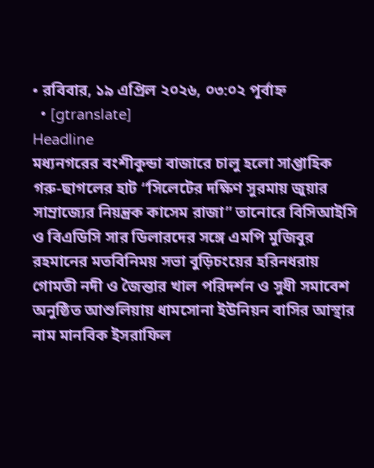• রবিবার, ১৯ এপ্রিল ২০২৬, ০৩:০২ পূর্বাহ্ন
  • [gtranslate]
Headline
মধ্যনগরের বংশীকুন্ডা বাজারে চালু হলো সাপ্তাহিক গরু-ছাগলের হাট “সিলেটের দক্ষিণ সুরমায় জুয়ার সাম্রাজ্যের নিয়ন্ত্রক কাসেম রাজা” তানোরে বিসিআইসি ও বিএডিসি সার ডিলারদের সঙ্গে এমপি মুজিবুর রহমানের মতবিনিময় সভা বুড়িচংয়ের হরিনধরায় গোমতী নদী ও জৈন্তার খাল পরিদর্শন ও সুধী সমাবেশ অনুষ্ঠিত আশুলিয়ায় ধামসোনা ইউনিয়ন বাসির আস্থার নাম মানবিক ইসরাফিল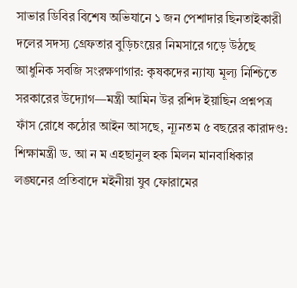সাভার ডিবির বিশেষ অভিযানে ১ জন পেশাদার ছিনতাইকারী দলের সদস্য গ্রেফতার বুড়িচংয়ের নিমসারে গড়ে উঠছে আধুনিক সবজি সংরক্ষণাগার: কৃষকদের ন্যায্য মূল্য নিশ্চিতে সরকারের উদ্যোগ—মন্ত্রী আমিন উর রশিদ ইয়াছিন প্রশ্নপত্র ফাঁস রোধে কঠোর আইন আসছে, ন্যূনতম ৫ বছরের কারাদণ্ড: শিক্ষামন্ত্রী ড. আ ন ম এহছানুল হক মিলন মানবাধিকার লঙ্ঘনের প্রতিবাদে মইনীয়া যুব ফোরামের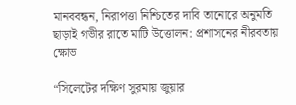মানববন্ধন, নিরাপত্তা নিশ্চিতের দাবি তানোরে অনুমতি ছাড়াই গভীর রাতে মাটি উত্তোলন: প্রশাসনের নীরবতায় ক্ষোভ

“সিলেটের দক্ষিণ সুরমায় জুয়ার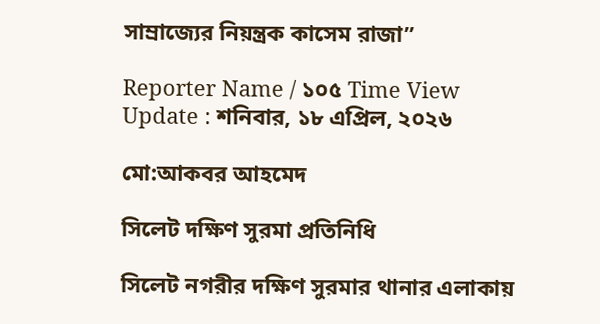সাম্রাজ্যের নিয়ন্ত্রক কাসেম রাজা”

Reporter Name / ১০৫ Time View
Update : শনিবার, ১৮ এপ্রিল, ২০২৬

মো:আকবর আহমেদ

সিলেট দক্ষিণ সুরমা প্রতিনিধি

সিলেট নগরীর দক্ষিণ সুরমার থানার এলাকায়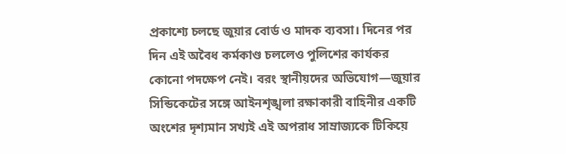প্রকাশ্যে চলছে জুয়ার বোর্ড ও মাদক ব্যবসা। দিনের পর দিন এই অবৈধ কর্মকাণ্ড চললেও পুলিশের কার্যকর কোনো পদক্ষেপ নেই। বরং স্থানীয়দের অভিযোগ—জুয়ার সিন্ডিকেটের সঙ্গে আইনশৃঙ্খলা রক্ষাকারী বাহিনীর একটি অংশের দৃশ্যমান সখ্যই এই অপরাধ সাম্রাজ্যকে টিকিয়ে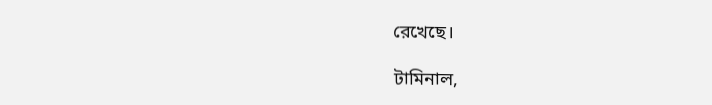রেখেছে।

টামিনাল,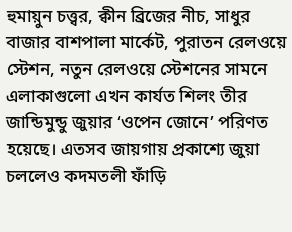হুমায়ুন চত্ত্বর, ক্বীন ব্রিজের নীচ, সাধুর বাজার বাশপালা মার্কেট, পুরাতন রেলওয়ে স্টেশন, নতুন রেলওয়ে স্টেশনের সামনে এলাকাগুলো এখন কার্যত শিলং তীর জান্ডিমুন্ডু জুয়ার ‘ওপেন জোনে’ পরিণত হয়েছে। এতসব জায়গায় প্রকাশ্যে জুয়া চললেও কদমতলী ফাঁড়ি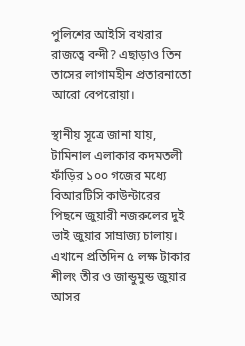পুলিশের আইসি বখরার রাজত্বে বন্দী? এছাড়াও তিন তাসের লাগামহীন প্রতারনাতো আরো বেপরোয়া।

স্থানীয় সূত্রে জানা যায়, টামিনাল এলাকার কদমতলী ফাঁড়ির ১০০ গজের মধ্যে বিআরটিসি কাউন্টারের পিছনে জুয়ারী নজরুলের দুই ভাই জুয়ার সাম্রাজ্য চালায়। এখানে প্রতিদিন ৫ লক্ষ টাকার শীলং তীর ও জান্ডুমুন্ড জুয়ার আসর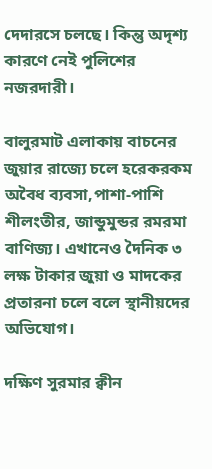দেদারসে চলছে। কিন্তু অদৃশ্য কারণে নেই পুলিশের নজরদারী।

বালুরমাট এলাকায় বাচনের জুয়ার রাজ্যে চলে হরেকরকম অবৈধ ব্যবসা,পাশা-পাশি শীলংতীর, জান্ডুমুন্ডর রমরমা বাণিজ্য। এখানেও দৈনিক ৩ লক্ষ টাকার জুয়া ও মাদকের প্রতারনা চলে বলে স্থানীয়দের অভিযোগ।

দক্ষিণ সুরমার ক্বীন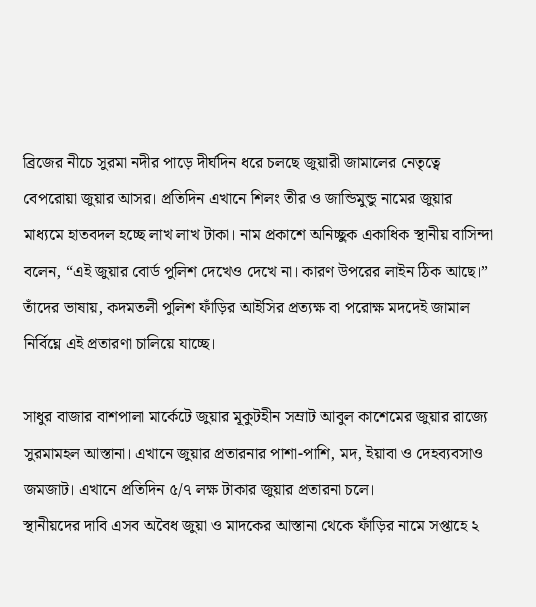ব্রিজের নীচে সুরমা নদীর পাড়ে দীর্ঘদিন ধরে চলছে জুয়ারী জামালের নেতৃত্বে বেপরোয়া জুয়ার আসর। প্রতিদিন এখানে শিলং তীর ও জান্ডিমুন্ডু নামের জুয়ার মাধ্যমে হাতবদল হচ্ছে লাখ লাখ টাকা। নাম প্রকাশে অনিচ্ছুক একাধিক স্থানীয় বাসিন্দা বলেন, “এই জুয়ার বোর্ড পুলিশ দেখেও দেখে না। কারণ উপরের লাইন ঠিক আছে।” তাঁদের ভাষায়, কদমতলী পুলিশ ফাঁড়ির আইসির প্রত্যক্ষ বা পরোক্ষ মদদেই জামাল নির্বিঘ্নে এই প্রতারণা চালিয়ে যাচ্ছে।

সাধুর বাজার বাশপালা মার্কেটে জুয়ার মূকুটহীন সম্রাট আবুল কাশেমের জুয়ার রাজ্যে সুরমামহল আস্তানা। এখানে জুয়ার প্রতারনার পাশা-পাশি, মদ, ইয়াবা ও দেহব্যবসাও জমজাট। এখানে প্রতিদিন ৫/৭ লক্ষ টাকার জুয়ার প্রতারনা চলে।
স্থানীয়দের দাবি এসব অবৈধ জুয়া ও মাদকের আস্তানা থেকে ফাঁড়ির নামে সপ্তাহে ২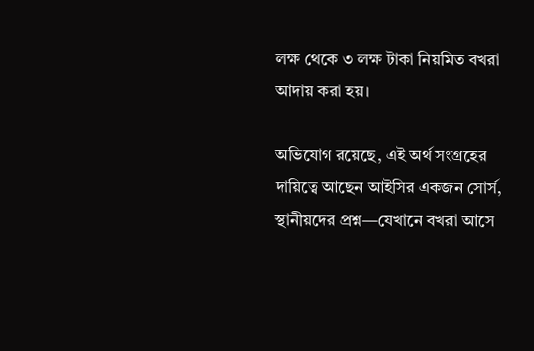লক্ষ থেকে ৩ লক্ষ টাকা নিয়মিত বখরা আদায় করা হয়।

অভিযোগ রয়েছে, এই অর্থ সংগ্রহের দায়িত্বে আছেন আইসির একজন সোর্স, স্থানীয়দের প্রশ্ন—যেখানে বখরা আসে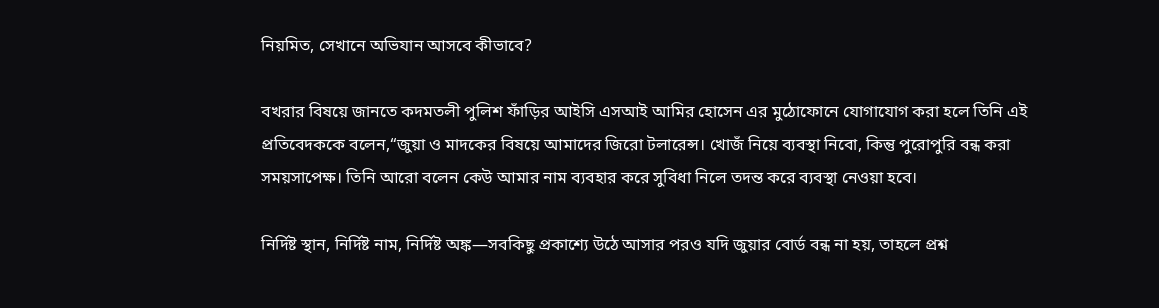নিয়মিত, সেখানে অভিযান আসবে কীভাবে?

বখরার বিষয়ে জানতে কদমতলী পুলিশ ফাঁড়ির আইসি এসআই আমির হোসেন এর মুঠোফোনে যোগাযোগ করা হলে তিনি এই প্রতিবেদককে বলেন,“জুয়া ও মাদকের বিষয়ে আমাদের জিরো টলারেন্স। খোজঁ নিয়ে ব্যবস্থা নিবো, কিন্তু পুরোপুরি বন্ধ করা সময়সাপেক্ষ। তিনি আরো বলেন কেউ আমার নাম ব্যবহার করে সুবিধা নিলে তদন্ত করে ব্যবস্থা নেওয়া হবে।

নির্দিষ্ট স্থান, নির্দিষ্ট নাম, নির্দিষ্ট অঙ্ক—সবকিছু প্রকাশ্যে উঠে আসার পরও যদি জুয়ার বোর্ড বন্ধ না হয়, তাহলে প্রশ্ন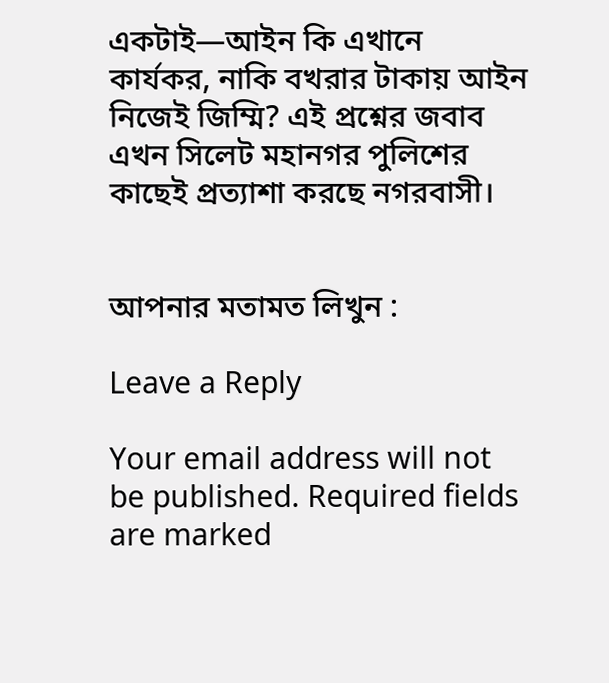একটাই—আইন কি এখানে কার্যকর, নাকি বখরার টাকায় আইন নিজেই জিম্মি? এই প্রশ্নের জবাব এখন সিলেট মহানগর পুলিশের কাছেই প্রত্যাশা করছে নগরবাসী।


আপনার মতামত লিখুন :

Leave a Reply

Your email address will not be published. Required fields are marked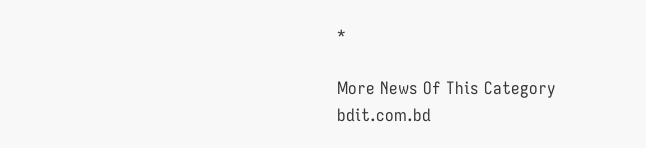*

More News Of This Category
bdit.com.bd